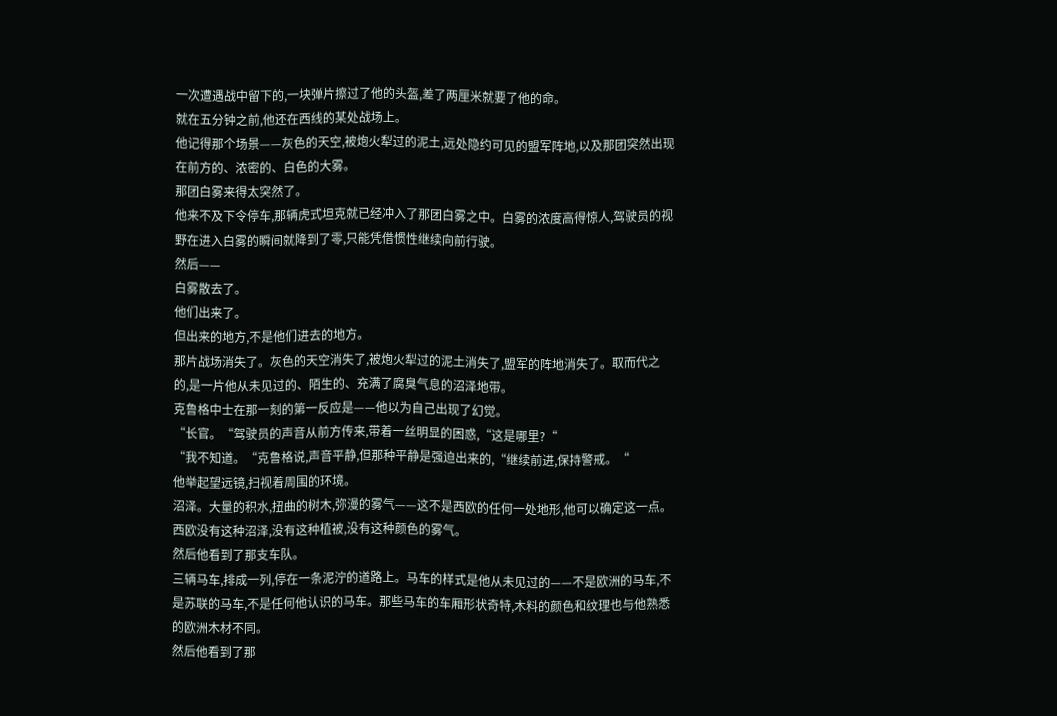一次遭遇战中留下的,一块弹片擦过了他的头盔,差了两厘米就要了他的命。
就在五分钟之前,他还在西线的某处战场上。
他记得那个场景——灰色的天空,被炮火犁过的泥土,远处隐约可见的盟军阵地,以及那团突然出现在前方的、浓密的、白色的大雾。
那团白雾来得太突然了。
他来不及下令停车,那辆虎式坦克就已经冲入了那团白雾之中。白雾的浓度高得惊人,驾驶员的视野在进入白雾的瞬间就降到了零,只能凭借惯性继续向前行驶。
然后——
白雾散去了。
他们出来了。
但出来的地方,不是他们进去的地方。
那片战场消失了。灰色的天空消失了,被炮火犁过的泥土消失了,盟军的阵地消失了。取而代之的,是一片他从未见过的、陌生的、充满了腐臭气息的沼泽地带。
克鲁格中士在那一刻的第一反应是——他以为自己出现了幻觉。
“长官。“驾驶员的声音从前方传来,带着一丝明显的困惑,“这是哪里?“
“我不知道。“克鲁格说,声音平静,但那种平静是强迫出来的,“继续前进,保持警戒。“
他举起望远镜,扫视着周围的环境。
沼泽。大量的积水,扭曲的树木,弥漫的雾气——这不是西欧的任何一处地形,他可以确定这一点。西欧没有这种沼泽,没有这种植被,没有这种颜色的雾气。
然后他看到了那支车队。
三辆马车,排成一列,停在一条泥泞的道路上。马车的样式是他从未见过的——不是欧洲的马车,不是苏联的马车,不是任何他认识的马车。那些马车的车厢形状奇特,木料的颜色和纹理也与他熟悉的欧洲木材不同。
然后他看到了那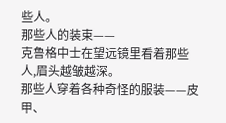些人。
那些人的装束——
克鲁格中士在望远镜里看着那些人,眉头越皱越深。
那些人穿着各种奇怪的服装——皮甲、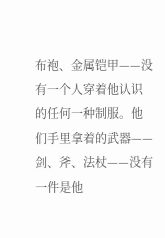布袍、金属铠甲——没有一个人穿着他认识的任何一种制服。他们手里拿着的武器——剑、斧、法杖——没有一件是他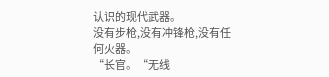认识的现代武器。
没有步枪,没有冲锋枪,没有任何火器。
“长官。“无线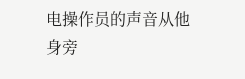电操作员的声音从他身旁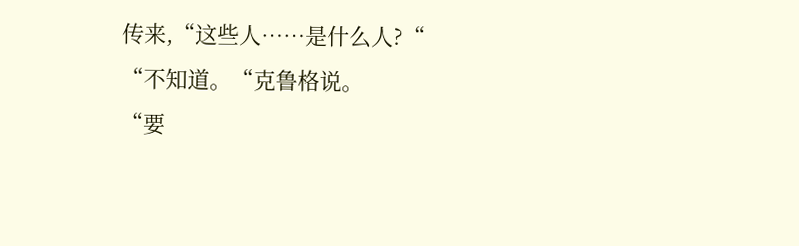传来,“这些人……是什么人?“
“不知道。“克鲁格说。
“要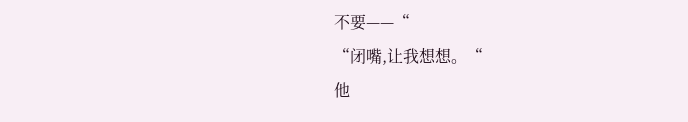不要——“
“闭嘴,让我想想。“
他